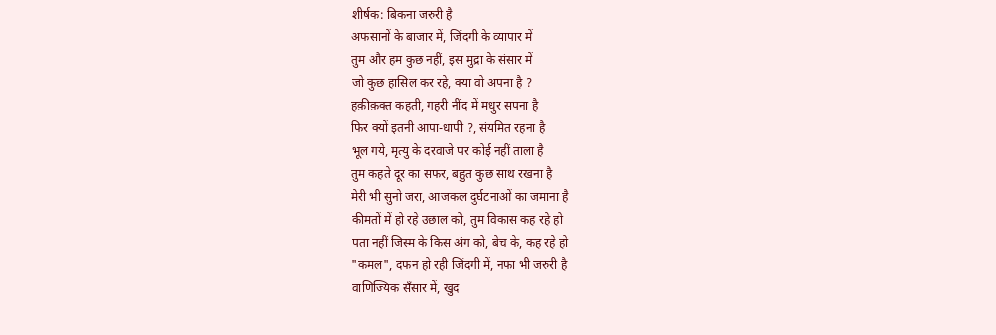शीर्षक: बिकना जरुरी है
अफसानों के बाजार में, जिंदगी के व्यापार में
तुम और हम कुछ नहीं, इस मुद्रा के संसार में
जो कुछ हासिल कर रहे, क्या वो अपना है ?
हक़ीक़क्त कहती, गहरी नींद में मधुर सपना है
फिर क्यों इतनी आपा-धापी ?, संयमित रहना है
भूल गये, मृत्यु के दरवाजे पर कोई नहीं ताला है
तुम कहते दूर का सफर, बहुत कुछ साथ रखना है
मेरी भी सुनो जरा, आजकल दुर्घटनाओं का जमाना है
कीमतों में हो रहे उछाल को, तुम विकास कह रहे हो
पता नहीं जिस्म के किस अंग को, बेच के, कह रहे हो
"कमल", दफन हो रही जिंदगी में, नफा भी जरुरी है
वाणिज्यिक सँसार में, खुद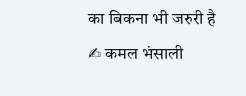का बिकना भी जरुरी है
✍ कमल भंसाली